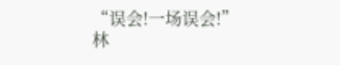“误会!一场误会!”
林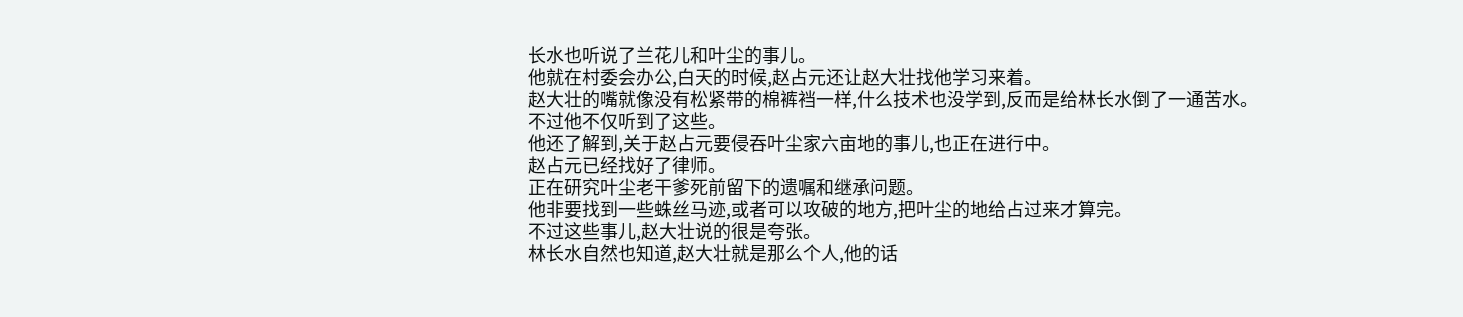长水也听说了兰花儿和叶尘的事儿。
他就在村委会办公,白天的时候,赵占元还让赵大壮找他学习来着。
赵大壮的嘴就像没有松紧带的棉裤裆一样,什么技术也没学到,反而是给林长水倒了一通苦水。
不过他不仅听到了这些。
他还了解到,关于赵占元要侵吞叶尘家六亩地的事儿,也正在进行中。
赵占元已经找好了律师。
正在研究叶尘老干爹死前留下的遗嘱和继承问题。
他非要找到一些蛛丝马迹,或者可以攻破的地方,把叶尘的地给占过来才算完。
不过这些事儿,赵大壮说的很是夸张。
林长水自然也知道,赵大壮就是那么个人,他的话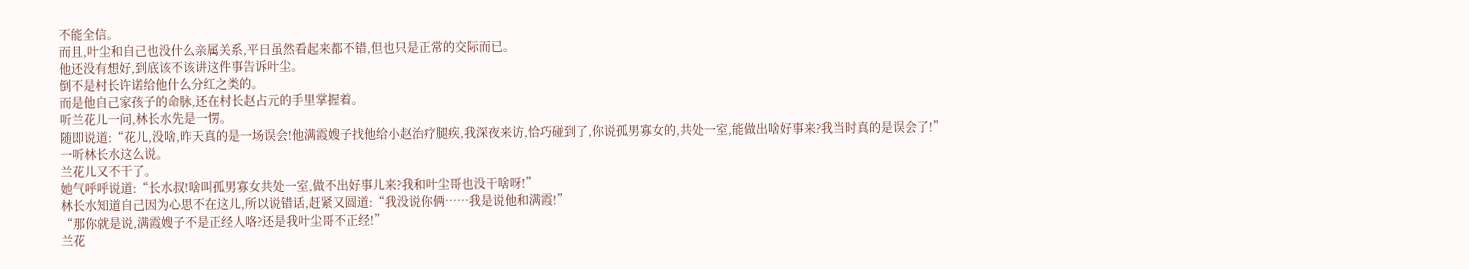不能全信。
而且,叶尘和自己也没什么亲属关系,平日虽然看起来都不错,但也只是正常的交际而已。
他还没有想好,到底该不该讲这件事告诉叶尘。
倒不是村长许诺给他什么分红之类的。
而是他自己家孩子的命脉,还在村长赵占元的手里掌握着。
听兰花儿一问,林长水先是一愣。
随即说道:“花儿,没啥,昨天真的是一场误会!他满霞嫂子找他给小赵治疗腿疾,我深夜来访,恰巧碰到了,你说孤男寡女的,共处一室,能做出啥好事来?我当时真的是误会了!”
一听林长水这么说。
兰花儿又不干了。
她气呼呼说道:“长水叔!啥叫孤男寡女共处一室,做不出好事儿来?我和叶尘哥也没干啥呀!”
林长水知道自己因为心思不在这儿,所以说错话,赶紧又圆道:“我没说你俩……我是说他和满霞!”
“那你就是说,满霞嫂子不是正经人咯?还是我叶尘哥不正经!”
兰花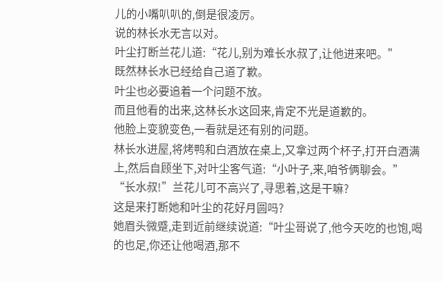儿的小嘴叭叭的,倒是很凌厉。
说的林长水无言以对。
叶尘打断兰花儿道:“花儿,别为难长水叔了,让他进来吧。”
既然林长水已经给自己道了歉。
叶尘也必要追着一个问题不放。
而且他看的出来,这林长水这回来,肯定不光是道歉的。
他脸上变貌变色,一看就是还有别的问题。
林长水进屋,将烤鸭和白酒放在桌上,又拿过两个杯子,打开白酒满上,然后自顾坐下,对叶尘客气道:“小叶子,来,咱爷俩聊会。”
“长水叔!”兰花儿可不高兴了,寻思着,这是干嘛?
这是来打断她和叶尘的花好月圆吗?
她眉头微蹙,走到近前继续说道:“叶尘哥说了,他今天吃的也饱,喝的也足,你还让他喝酒,那不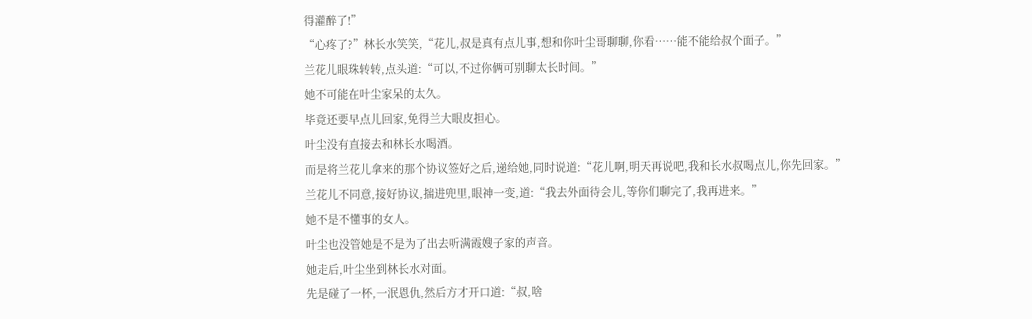得灌醉了!”
“心疼了?”林长水笑笑,“花儿,叔是真有点儿事,想和你叶尘哥聊聊,你看……能不能给叔个面子。”
兰花儿眼珠转转,点头道:“可以,不过你俩可别聊太长时间。”
她不可能在叶尘家呆的太久。
毕竟还要早点儿回家,免得兰大眼皮担心。
叶尘没有直接去和林长水喝酒。
而是将兰花儿拿来的那个协议签好之后,递给她,同时说道:“花儿啊,明天再说吧,我和长水叔喝点儿,你先回家。”
兰花儿不同意,接好协议,揣进兜里,眼神一变,道:“我去外面待会儿,等你们聊完了,我再进来。”
她不是不懂事的女人。
叶尘也没管她是不是为了出去听满霞嫂子家的声音。
她走后,叶尘坐到林长水对面。
先是碰了一杯,一泯恩仇,然后方才开口道:“叔,啥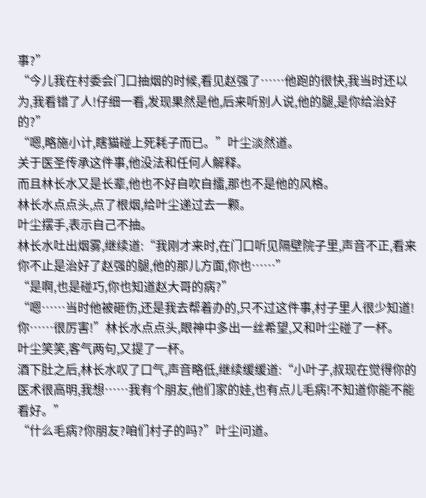事?”
“今儿我在村委会门口抽烟的时候,看见赵强了……他跑的很快,我当时还以为,我看错了人!仔细一看,发现果然是他,后来听别人说,他的腿,是你给治好的?”
“嗯,略施小计,瞎猫碰上死耗子而已。”叶尘淡然道。
关于医圣传承这件事,他没法和任何人解释。
而且林长水又是长辈,他也不好自吹自擂,那也不是他的风格。
林长水点点头,点了根烟,给叶尘递过去一颗。
叶尘摆手,表示自己不抽。
林长水吐出烟雾,继续道:“我刚才来时,在门口听见隔壁院子里,声音不正,看来你不止是治好了赵强的腿,他的那儿方面,你也……”
“是啊,也是碰巧,你也知道赵大哥的病?”
“嗯……当时他被砸伤,还是我去帮着办的,只不过这件事,村子里人很少知道!你……很厉害!”林长水点点头,眼神中多出一丝希望,又和叶尘碰了一杯。
叶尘笑笑,客气两句,又提了一杯。
酒下肚之后,林长水叹了口气,声音略低,继续缓缓道:“小叶子,叔现在觉得你的医术很高明,我想……我有个朋友,他们家的娃,也有点儿毛病!不知道你能不能看好。”
“什么毛病?你朋友?咱们村子的吗?”叶尘问道。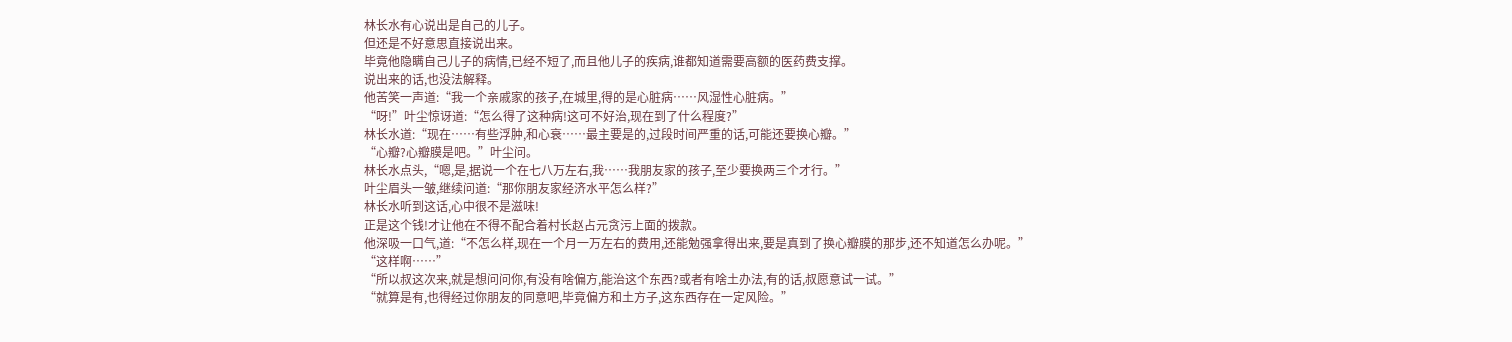林长水有心说出是自己的儿子。
但还是不好意思直接说出来。
毕竟他隐瞒自己儿子的病情,已经不短了,而且他儿子的疾病,谁都知道需要高额的医药费支撑。
说出来的话,也没法解释。
他苦笑一声道:“我一个亲戚家的孩子,在城里,得的是心脏病……风湿性心脏病。”
“呀!”叶尘惊讶道:“怎么得了这种病!这可不好治,现在到了什么程度?”
林长水道:“现在……有些浮肿,和心衰……最主要是的,过段时间严重的话,可能还要换心瓣。”
“心瓣?心瓣膜是吧。”叶尘问。
林长水点头,“嗯,是,据说一个在七八万左右,我……我朋友家的孩子,至少要换两三个才行。”
叶尘眉头一皱,继续问道:“那你朋友家经济水平怎么样?”
林长水听到这话,心中很不是滋味!
正是这个钱!才让他在不得不配合着村长赵占元贪污上面的拨款。
他深吸一口气,道:“不怎么样,现在一个月一万左右的费用,还能勉强拿得出来,要是真到了换心瓣膜的那步,还不知道怎么办呢。”
“这样啊……”
“所以叔这次来,就是想问问你,有没有啥偏方,能治这个东西?或者有啥土办法,有的话,叔愿意试一试。”
“就算是有,也得经过你朋友的同意吧,毕竟偏方和土方子,这东西存在一定风险。”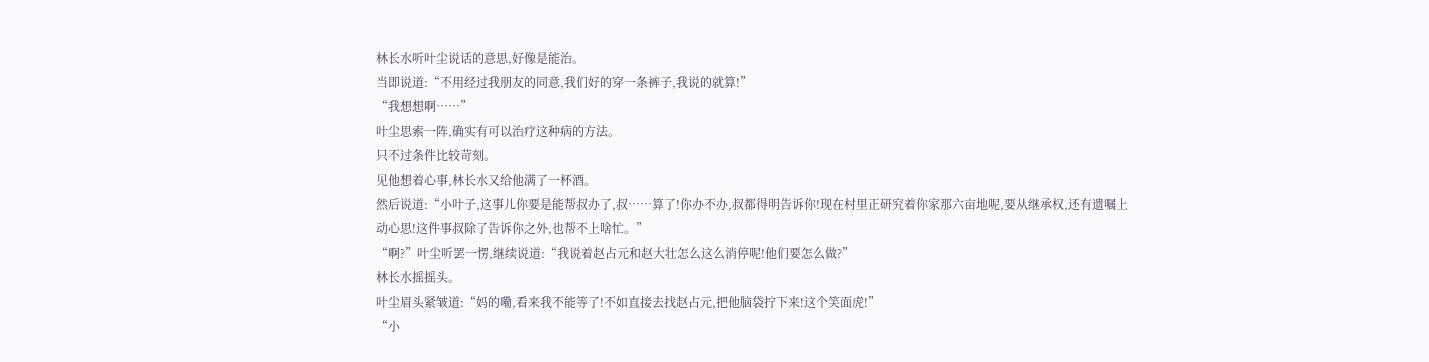林长水听叶尘说话的意思,好像是能治。
当即说道:“不用经过我朋友的同意,我们好的穿一条裤子,我说的就算!”
“我想想啊……”
叶尘思索一阵,确实有可以治疗这种病的方法。
只不过条件比较苛刻。
见他想着心事,林长水又给他满了一杯酒。
然后说道:“小叶子,这事儿你要是能帮叔办了,叔……算了!你办不办,叔都得明告诉你!现在村里正研究着你家那六亩地呢,要从继承权,还有遗嘱上动心思!这件事叔除了告诉你之外,也帮不上啥忙。”
“啊?”叶尘听罢一愣,继续说道:“我说着赵占元和赵大壮怎么这么消停呢!他们要怎么做?”
林长水摇摇头。
叶尘眉头紧皱道:“妈的嘞,看来我不能等了!不如直接去找赵占元,把他脑袋拧下来!这个笑面虎!”
“小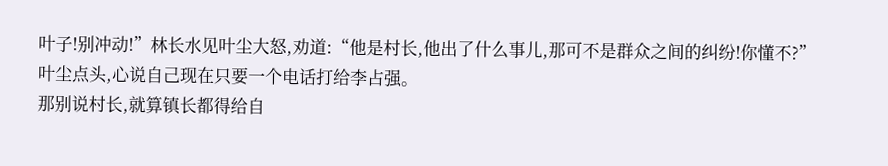叶子!别冲动!”林长水见叶尘大怒,劝道:“他是村长,他出了什么事儿,那可不是群众之间的纠纷!你懂不?”
叶尘点头,心说自己现在只要一个电话打给李占强。
那别说村长,就算镇长都得给自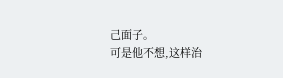己面子。
可是他不想,这样治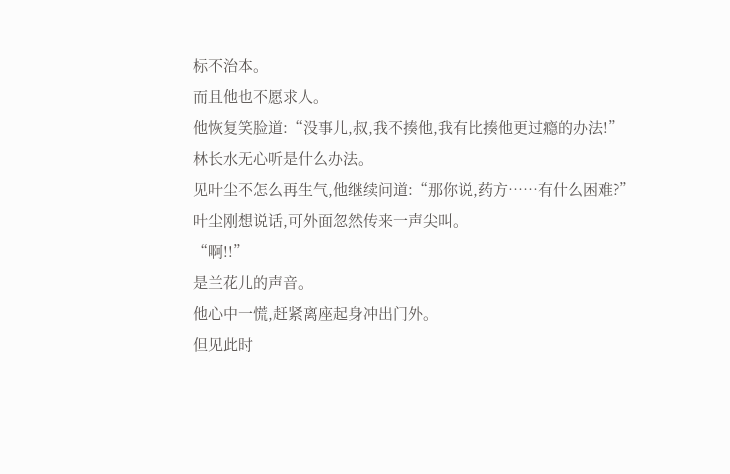标不治本。
而且他也不愿求人。
他恢复笑脸道:“没事儿,叔,我不揍他,我有比揍他更过瘾的办法!”
林长水无心听是什么办法。
见叶尘不怎么再生气,他继续问道:“那你说,药方……有什么困难?”
叶尘刚想说话,可外面忽然传来一声尖叫。
“啊!!”
是兰花儿的声音。
他心中一慌,赶紧离座起身冲出门外。
但见此时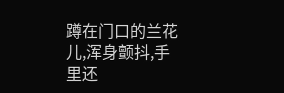蹲在门口的兰花儿,浑身颤抖,手里还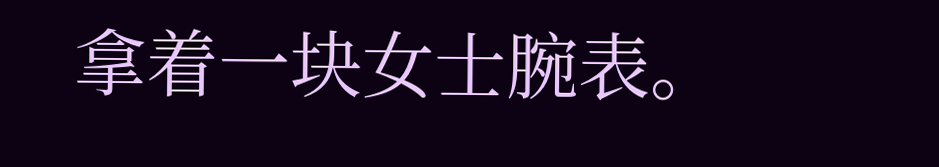拿着一块女士腕表。